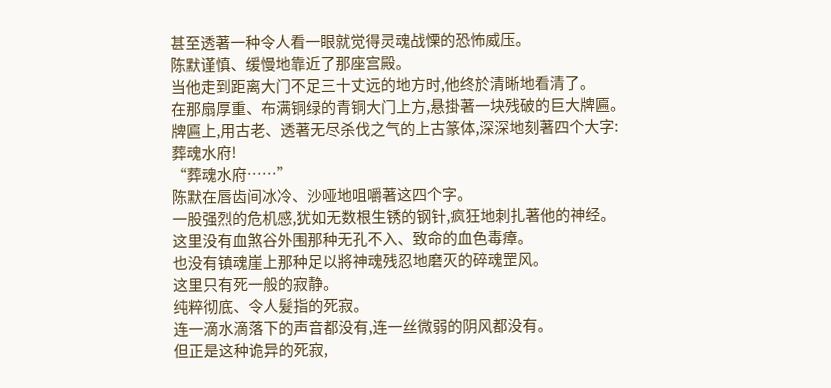甚至透著一种令人看一眼就觉得灵魂战慄的恐怖威压。
陈默谨慎、缓慢地靠近了那座宫殿。
当他走到距离大门不足三十丈远的地方时,他终於清晰地看清了。
在那扇厚重、布满铜绿的青铜大门上方,悬掛著一块残破的巨大牌匾。
牌匾上,用古老、透著无尽杀伐之气的上古篆体,深深地刻著四个大字:
葬魂水府!
“葬魂水府……”
陈默在唇齿间冰冷、沙哑地咀嚼著这四个字。
一股强烈的危机感,犹如无数根生锈的钢针,疯狂地刺扎著他的神经。
这里没有血煞谷外围那种无孔不入、致命的血色毒瘴。
也没有镇魂崖上那种足以將神魂残忍地磨灭的碎魂罡风。
这里只有死一般的寂静。
纯粹彻底、令人髮指的死寂。
连一滴水滴落下的声音都没有,连一丝微弱的阴风都没有。
但正是这种诡异的死寂,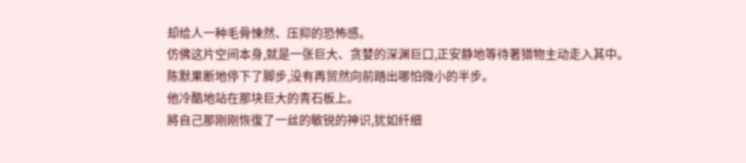却给人一种毛骨悚然、压抑的恐怖感。
仿佛这片空间本身,就是一张巨大、贪婪的深渊巨口,正安静地等待著猎物主动走入其中。
陈默果断地停下了脚步,没有再贸然向前踏出哪怕微小的半步。
他冷酷地站在那块巨大的青石板上。
將自己那刚刚恢復了一丝的敏锐的神识,犹如纤细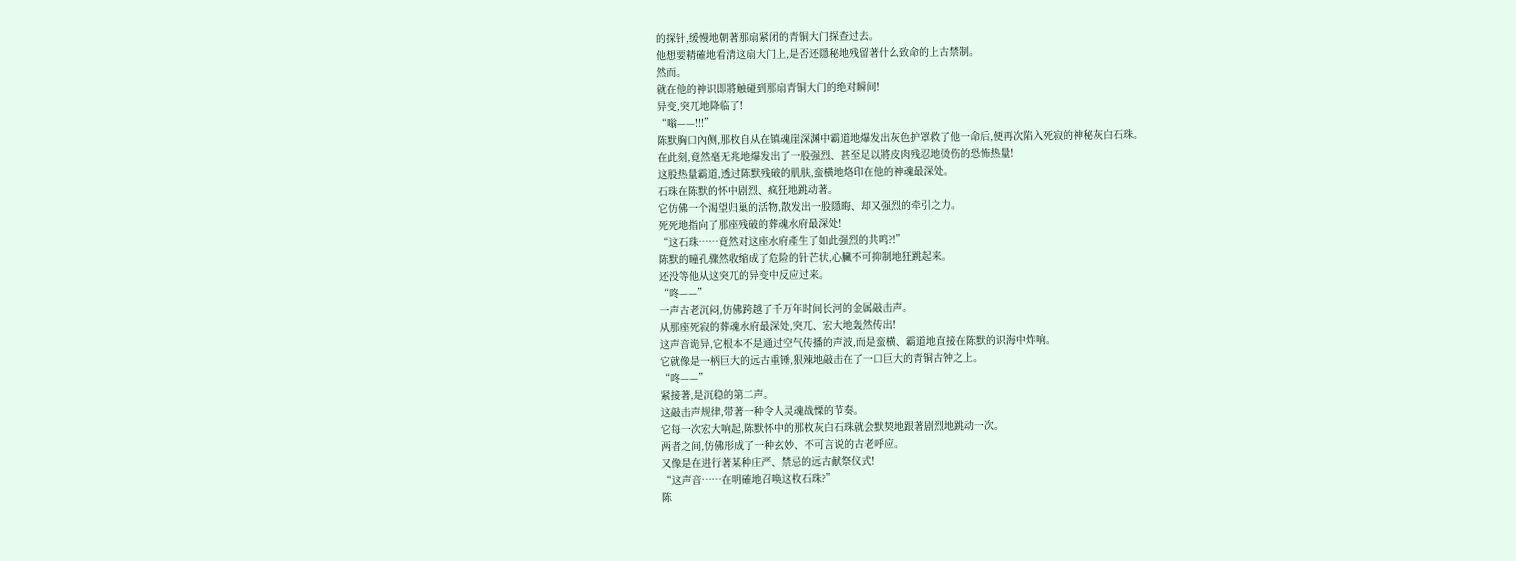的探针,缓慢地朝著那扇紧闭的青铜大门探查过去。
他想要精確地看清这扇大门上,是否还隱秘地残留著什么致命的上古禁制。
然而。
就在他的神识即將触碰到那扇青铜大门的绝对瞬间!
异变,突兀地降临了!
“嗡——!!!”
陈默胸口內侧,那枚自从在镇魂崖深渊中霸道地爆发出灰色护罩救了他一命后,便再次陷入死寂的神秘灰白石珠。
在此刻,竟然毫无兆地爆发出了一股强烈、甚至足以將皮肉残忍地烫伤的恐怖热量!
这股热量霸道,透过陈默残破的肌肤,蛮横地烙印在他的神魂最深处。
石珠在陈默的怀中剧烈、疯狂地跳动著。
它仿佛一个渴望归巢的活物,散发出一股隱晦、却又强烈的牵引之力。
死死地指向了那座残破的葬魂水府最深处!
“这石珠……竟然对这座水府產生了如此强烈的共鸣?!”
陈默的瞳孔骤然收缩成了危险的针芒状,心臟不可抑制地狂跳起来。
还没等他从这突兀的异变中反应过来。
“咚——”
一声古老沉闷,仿佛跨越了千万年时间长河的金属敲击声。
从那座死寂的葬魂水府最深处,突兀、宏大地轰然传出!
这声音诡异,它根本不是通过空气传播的声波,而是蛮横、霸道地直接在陈默的识海中炸响。
它就像是一柄巨大的远古重锤,狠辣地敲击在了一口巨大的青铜古钟之上。
“咚——”
紧接著,是沉稳的第二声。
这敲击声规律,带著一种令人灵魂战慄的节奏。
它每一次宏大响起,陈默怀中的那枚灰白石珠就会默契地跟著剧烈地跳动一次。
两者之间,仿佛形成了一种玄妙、不可言说的古老呼应。
又像是在进行著某种庄严、禁忌的远古献祭仪式!
“这声音……在明確地召唤这枚石珠?”
陈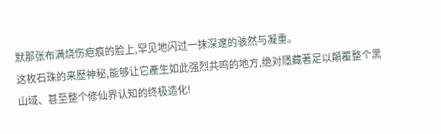默那张布满烧伤疤痕的脸上,罕见地闪过一抹深邃的骇然与凝重。
这枚石珠的来歷神秘,能够让它產生如此强烈共鸣的地方,绝对隱藏著足以顛覆整个黑山域、甚至整个修仙界认知的终极造化!